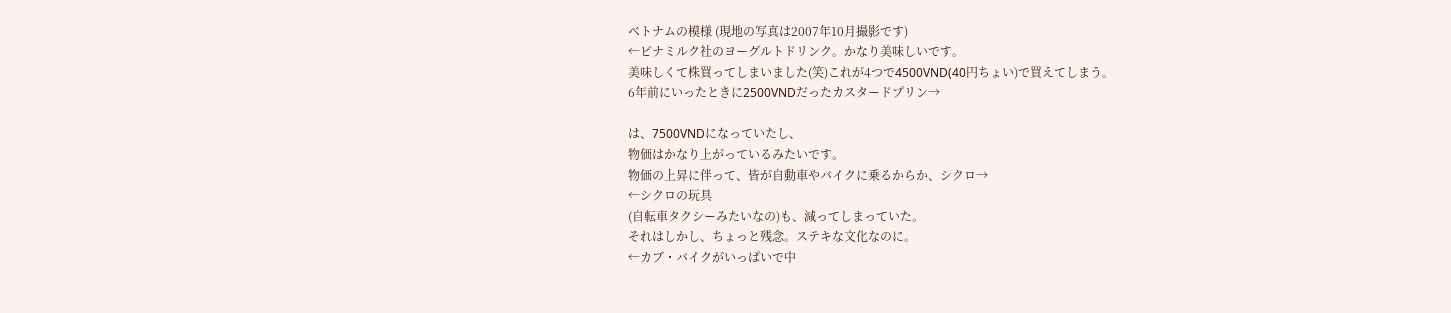ベトナムの模様 (現地の写真は2007年10月撮影です)
←ビナミルク社のヨーグルトドリンク。かなり美味しいです。
美味しくて株買ってしまいました(笑)これが4つで4500VND(40円ちょい)で買えてしまう。
6年前にいったときに2500VNDだったカスタードプリン→

は、7500VNDになっていたし、
物価はかなり上がっているみたいです。
物価の上昇に伴って、皆が自動車やバイクに乗るからか、シクロ→
←シクロの玩具
(自転車タクシーみたいなの)も、減ってしまっていた。
それはしかし、ちょっと残念。ステキな文化なのに。
←カブ・バイクがいっぱいで中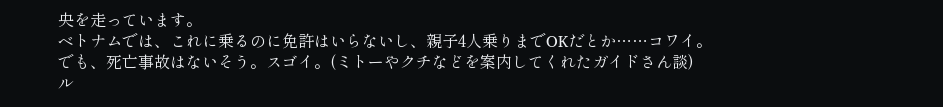央を走っています。
ベトナムでは、これに乗るのに免許はいらないし、親子4人乗りまでOKだとか……コワイ。
でも、死亡事故はないそう。スゴイ。(ミトーやクチなどを案内してくれたガイドさん談)
ル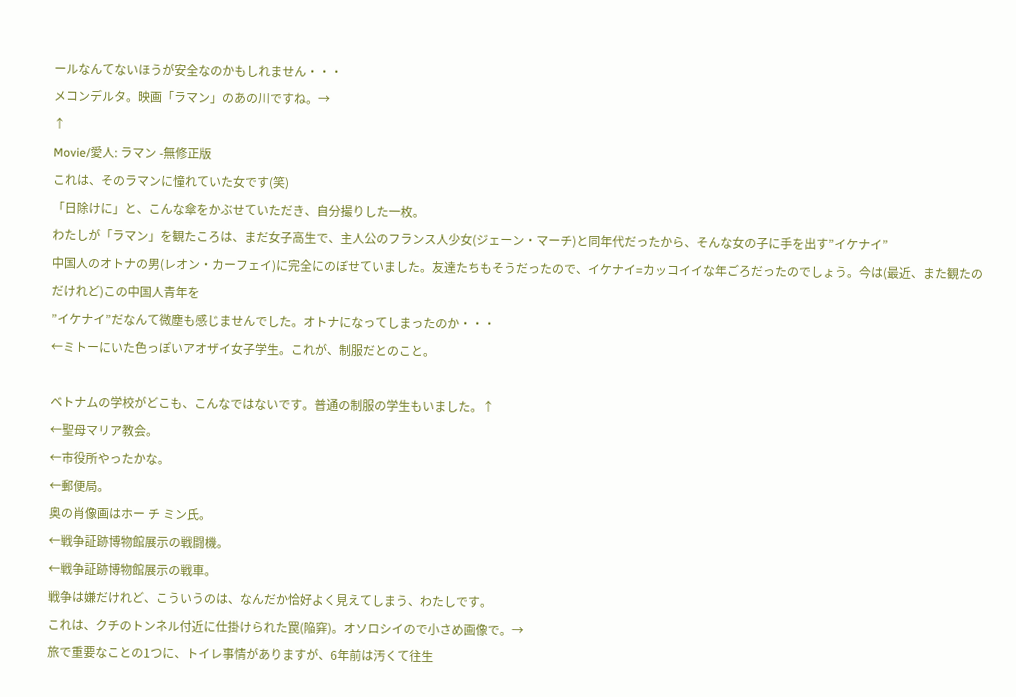ールなんてないほうが安全なのかもしれません・・・
メコンデルタ。映画「ラマン」のあの川ですね。→
↑
Movie/愛人: ラマン -無修正版
これは、そのラマンに憧れていた女です(笑)
「日除けに」と、こんな傘をかぶせていただき、自分撮りした一枚。
わたしが「ラマン」を観たころは、まだ女子高生で、主人公のフランス人少女(ジェーン・マーチ)と同年代だったから、そんな女の子に手を出す”イケナイ”
中国人のオトナの男(レオン・カーフェイ)に完全にのぼせていました。友達たちもそうだったので、イケナイ=カッコイイな年ごろだったのでしょう。今は(最近、また観たのだけれど)この中国人青年を
”イケナイ”だなんて微塵も感じませんでした。オトナになってしまったのか・・・
←ミトーにいた色っぽいアオザイ女子学生。これが、制服だとのこと。

ベトナムの学校がどこも、こんなではないです。普通の制服の学生もいました。↑
←聖母マリア教会。
←市役所やったかな。
←郵便局。
奥の肖像画はホー チ ミン氏。
←戦争証跡博物館展示の戦闘機。
←戦争証跡博物館展示の戦車。
戦争は嫌だけれど、こういうのは、なんだか恰好よく見えてしまう、わたしです。
これは、クチのトンネル付近に仕掛けられた罠(陥穽)。オソロシイので小さめ画像で。→
旅で重要なことの1つに、トイレ事情がありますが、6年前は汚くて往生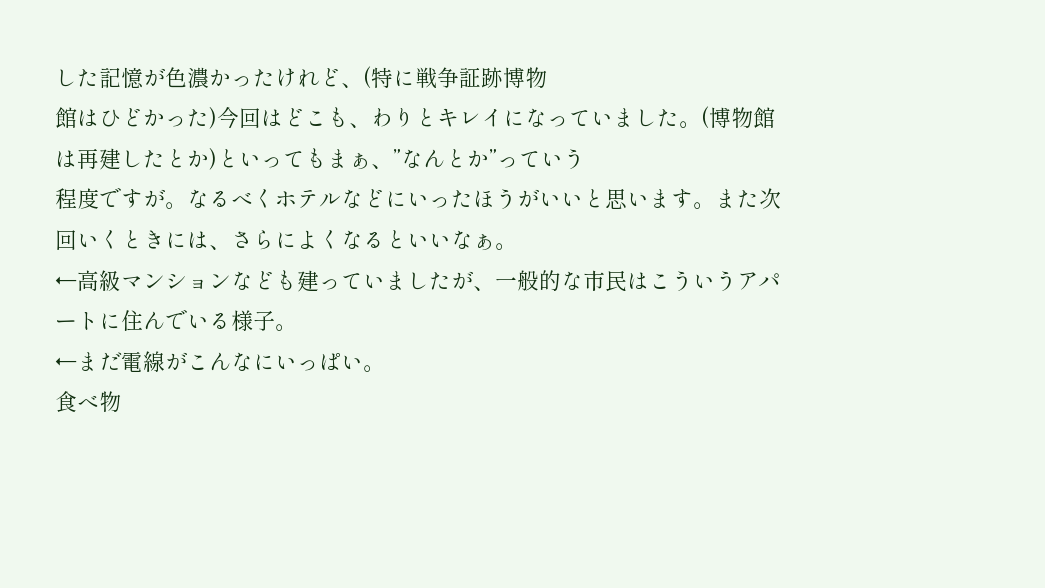した記憶が色濃かったけれど、(特に戦争証跡博物
館はひどかった)今回はどこも、わりとキレイになっていました。(博物館は再建したとか)といってもまぁ、”なんとか”っていう
程度ですが。なるべくホテルなどにいったほうがいいと思います。また次回いくときには、さらによくなるといいなぁ。
←高級マンションなども建っていましたが、一般的な市民はこういうアパートに住んでいる様子。
←まだ電線がこんなにいっぱい。
食べ物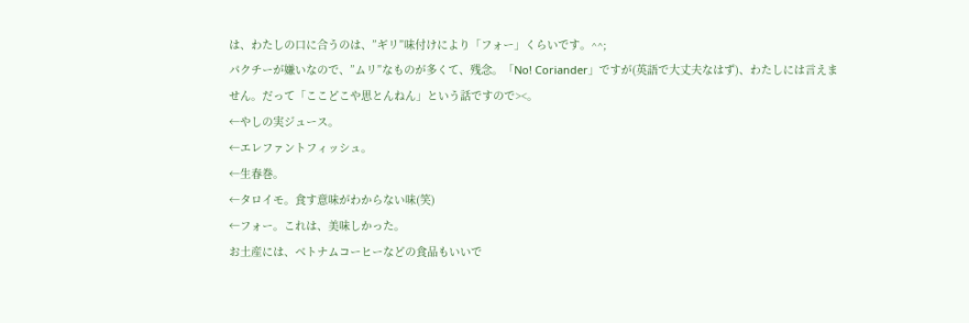は、わたしの口に合うのは、”ギリ”味付けにより「フォー」くらいです。^^;
パクチーが嫌いなので、”ムリ”なものが多くて、残念。「No! Coriander」ですが(英語で大丈夫なはず)、わたしには言えません。だって「ここどこや思とんねん」という話ですので><。
←やしの実ジュース。
←エレファントフィッシュ。
←生春巻。
←タロイモ。食す意味がわからない味(笑)
←フォー。これは、美味しかった。
お土産には、ベトナムコーヒーなどの食品もいいで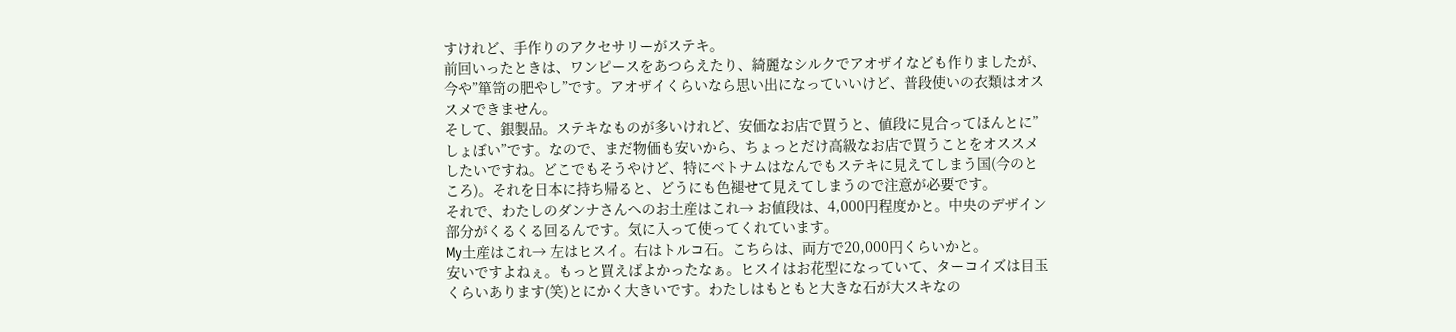すけれど、手作りのアクセサリーがステキ。
前回いったときは、ワンピースをあつらえたり、綺麗なシルクでアオザイなども作りましたが、今や”箪笥の肥やし”です。アオザイくらいなら思い出になっていいけど、普段使いの衣類はオススメできません。
そして、銀製品。ステキなものが多いけれど、安価なお店で買うと、値段に見合ってほんとに”しょぼい”です。なので、まだ物価も安いから、ちょっとだけ高級なお店で買うことをオススメしたいですね。どこでもそうやけど、特にベトナムはなんでもステキに見えてしまう国(今のところ)。それを日本に持ち帰ると、どうにも色褪せて見えてしまうので注意が必要です。
それで、わたしのダンナさんへのお土産はこれ→ お値段は、4,000円程度かと。中央のデザイン部分がくるくる回るんです。気に入って使ってくれています。
My土産はこれ→ 左はヒスイ。右はトルコ石。こちらは、両方で20,000円くらいかと。
安いですよねぇ。もっと買えばよかったなぁ。ヒスイはお花型になっていて、ターコイズは目玉くらいあります(笑)とにかく大きいです。わたしはもともと大きな石が大スキなの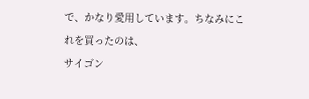で、かなり愛用しています。ちなみにこれを買ったのは、
サイゴン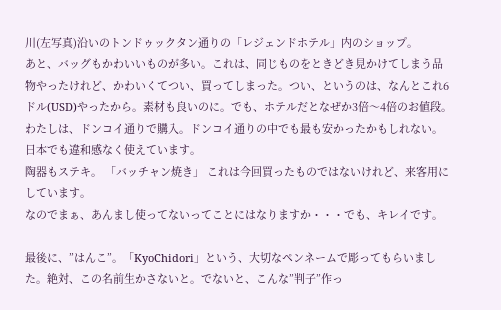川(左写真)沿いのトンドゥックタン通りの「レジェンドホテル」内のショップ。
あと、バッグもかわいいものが多い。これは、同じものをときどき見かけてしまう品物やったけれど、かわいくてつい、買ってしまった。つい、というのは、なんとこれ6ドル(USD)やったから。素材も良いのに。でも、ホテルだとなぜか3倍〜4倍のお値段。わたしは、ドンコイ通りで購入。ドンコイ通りの中でも最も安かったかもしれない。日本でも違和感なく使えています。
陶器もステキ。 「バッチャン焼き」 これは今回買ったものではないけれど、来客用にしています。
なのでまぁ、あんまし使ってないってことにはなりますか・・・でも、キレイです。

最後に、”はんこ”。「KyoChidori」という、大切なペンネームで彫ってもらいました。絶対、この名前生かさないと。でないと、こんな”判子”作っ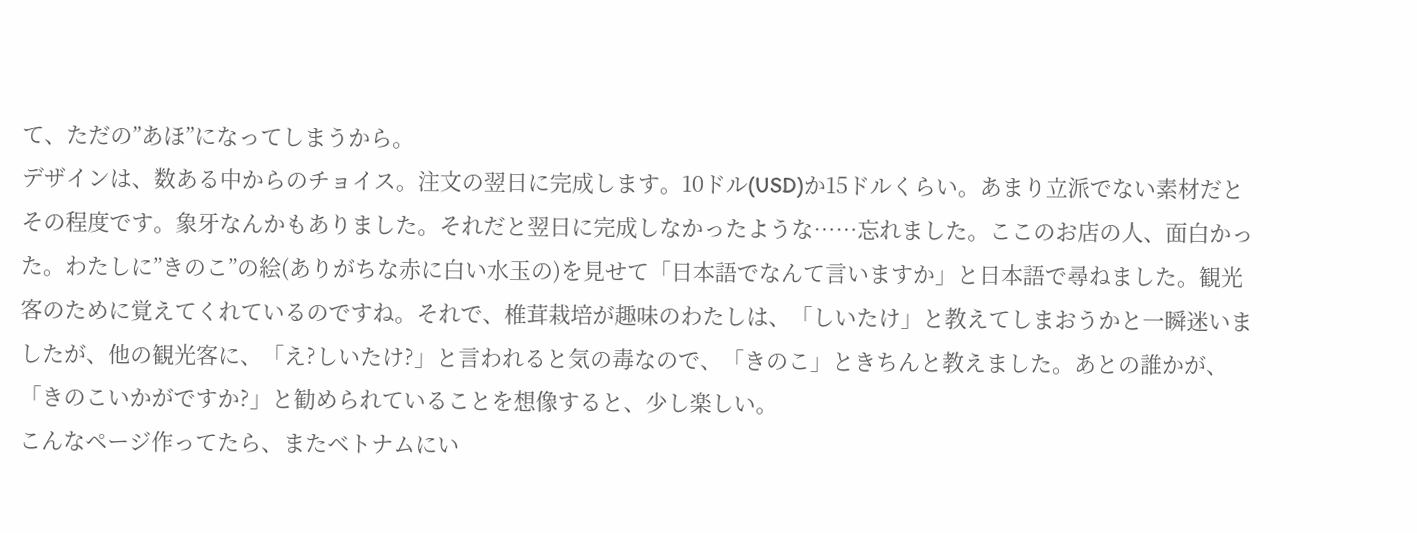て、ただの”あほ”になってしまうから。
デザインは、数ある中からのチョイス。注文の翌日に完成します。10ドル(USD)か15ドルくらい。あまり立派でない素材だとその程度です。象牙なんかもありました。それだと翌日に完成しなかったような……忘れました。ここのお店の人、面白かった。わたしに”きのこ”の絵(ありがちな赤に白い水玉の)を見せて「日本語でなんて言いますか」と日本語で尋ねました。観光客のために覚えてくれているのですね。それで、椎茸栽培が趣味のわたしは、「しいたけ」と教えてしまおうかと一瞬迷いましたが、他の観光客に、「え?しいたけ?」と言われると気の毒なので、「きのこ」ときちんと教えました。あとの誰かが、「きのこいかがですか?」と勧められていることを想像すると、少し楽しい。
こんなページ作ってたら、またベトナムにい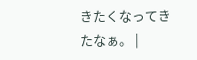きたくなってきたなぁ。 |